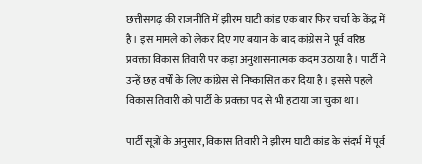छत्तीसगढ़ की राजनीति में झीरम घाटी कांड एक बार फिर चर्चा के केंद्र में है। इस मामले को लेकर दिए गए बयान के बाद कांग्रेस ने पूर्व वरिष्ठ प्रवक्ता विकास तिवारी पर कड़ा अनुशासनात्मक कदम उठाया है। पार्टी ने उन्हें छह वर्षों के लिए कांग्रेस से निष्कासित कर दिया है। इससे पहले विकास तिवारी को पार्टी के प्रवक्ता पद से भी हटाया जा चुका था।

पार्टी सूत्रों के अनुसार, विकास तिवारी ने झीरम घाटी कांड के संदर्भ में पूर्व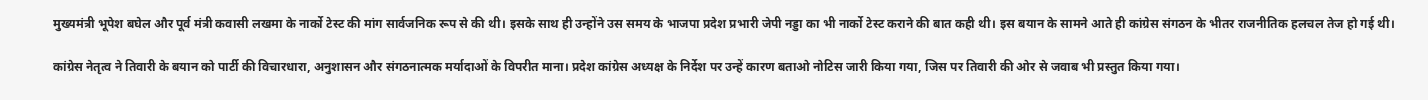मुख्यमंत्री भूपेश बघेल और पूर्व मंत्री कवासी लखमा के नार्को टेस्ट की मांग सार्वजनिक रूप से की थी। इसके साथ ही उन्होंने उस समय के भाजपा प्रदेश प्रभारी जेपी नड्डा का भी नार्को टेस्ट कराने की बात कही थी। इस बयान के सामने आते ही कांग्रेस संगठन के भीतर राजनीतिक हलचल तेज हो गई थी।

कांग्रेस नेतृत्व ने तिवारी के बयान को पार्टी की विचारधारा, अनुशासन और संगठनात्मक मर्यादाओं के विपरीत माना। प्रदेश कांग्रेस अध्यक्ष के निर्देश पर उन्हें कारण बताओ नोटिस जारी किया गया, जिस पर तिवारी की ओर से जवाब भी प्रस्तुत किया गया।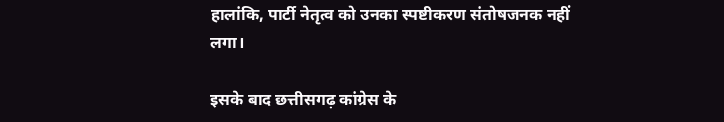हालांकि, पार्टी नेतृत्व को उनका स्पष्टीकरण संतोषजनक नहीं लगा।

इसके बाद छत्तीसगढ़ कांग्रेस के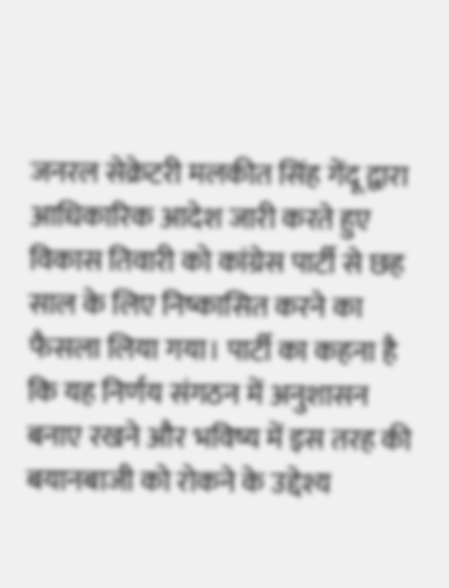जनरल सेक्रेटरी मलकीत सिंह गेंदू द्वारा आधिकारिक आदेश जारी करते हुए विकास तिवारी को कांग्रेस पार्टी से छह साल के लिए निष्कासित करने का फैसला लिया गया। पार्टी का कहना है कि यह निर्णय संगठन में अनुशासन बनाए रखने और भविष्य में इस तरह की बयानबाजी को रोकने के उद्देश्य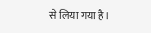से लिया गया है।